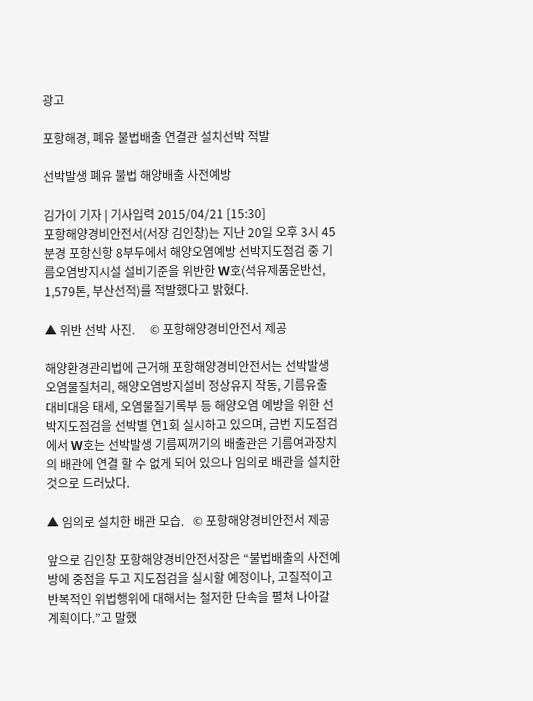광고

포항해경, 폐유 불법배출 연결관 설치선박 적발

선박발생 폐유 불법 해양배출 사전예방

김가이 기자 | 기사입력 2015/04/21 [15:30]
포항해양경비안전서(서장 김인창)는 지난 20일 오후 3시 45분경 포항신항 8부두에서 해양오염예방 선박지도점검 중 기름오염방지시설 설비기준을 위반한 W호(석유제품운반선, 1,579톤, 부산선적)를 적발했다고 밝혔다.

▲ 위반 선박 사진.     © 포항해양경비안전서 제공

해양환경관리법에 근거해 포항해양경비안전서는 선박발생 오염물질처리, 해양오염방지설비 정상유지 작동, 기름유출 대비대응 태세, 오염물질기록부 등 해양오염 예방을 위한 선박지도점검을 선박별 연1회 실시하고 있으며, 금번 지도점검에서 W호는 선박발생 기름찌꺼기의 배출관은 기름여과장치의 배관에 연결 할 수 없게 되어 있으나 임의로 배관을 설치한 것으로 드러났다.

▲ 임의로 설치한 배관 모습.   © 포항해양경비안전서 제공

앞으로 김인창 포항해양경비안전서장은 “불법배출의 사전예방에 중점을 두고 지도점검을 실시할 예정이나, 고질적이고 반복적인 위법행위에 대해서는 철저한 단속을 펼쳐 나아갈 계획이다.”고 말했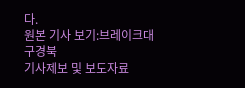다.
원본 기사 보기:브레이크대구경북
기사제보 및 보도자료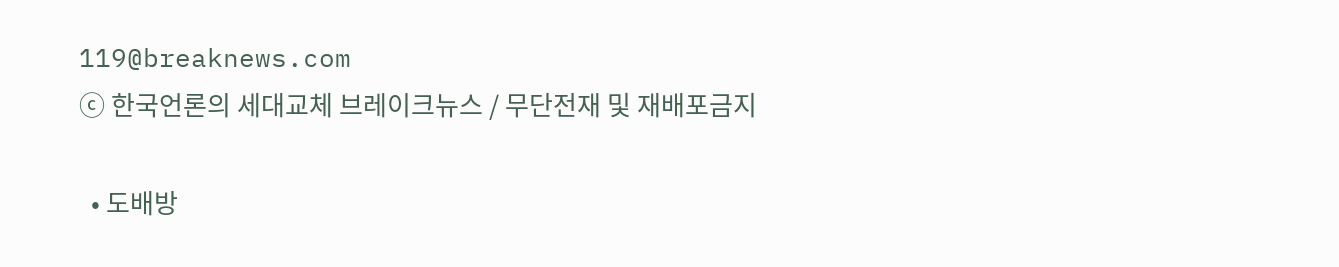119@breaknews.com
ⓒ 한국언론의 세대교체 브레이크뉴스 / 무단전재 및 재배포금지

  • 도배방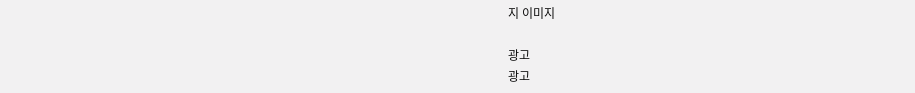지 이미지

광고
광고